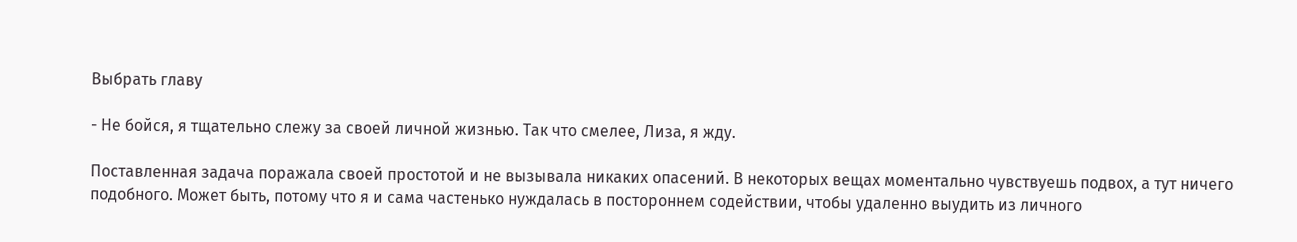Выбрать главу

- Не бойся, я тщательно слежу за своей личной жизнью. Так что смелее, Лиза, я жду.

Поставленная задача поражала своей простотой и не вызывала никаких опасений. В некоторых вещах моментально чувствуешь подвох, а тут ничего подобного. Может быть, потому что я и сама частенько нуждалась в постороннем содействии, чтобы удаленно выудить из личного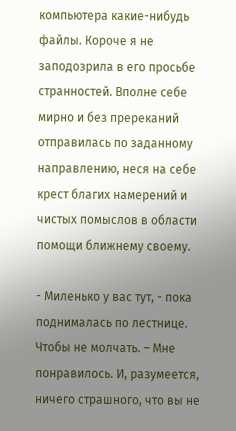компьютера какие-нибудь файлы. Короче я не заподозрила в его просьбе странностей. Вполне себе мирно и без пререканий отправилась по заданному направлению, неся на себе крест благих намерений и чистых помыслов в области помощи ближнему своему.

- Миленько у вас тут, - пока поднималась по лестнице. Чтобы не молчать. – Мне понравилось. И, разумеется, ничего страшного, что вы не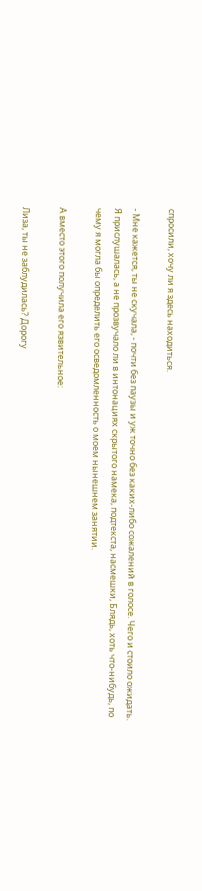спросили, хочу ли я здесь находиться.

- Мне кажется, ты не скучала, - почти без паузы и уж точно без каких-либо сожалений в голосе. Чего и стоило ожидать. Я прислушалась, а не прозвучало ли в интонациях скрытого намека, подтекста, насмешки, Блядь, хоть что-нибудь, по чему я могла бы определить его осведомленность о моем нынешнем занятии.

А вместо этого получила его язвительное:

Лиза, ты не заблудилась? Дорогу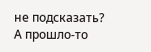не подсказать?
А прошло-то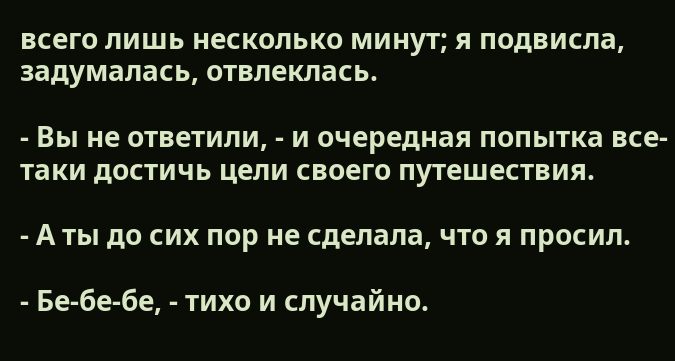всего лишь несколько минут; я подвисла, задумалась, отвлеклась.

- Вы не ответили, - и очередная попытка все-таки достичь цели своего путешествия.

- А ты до сих пор не сделала, что я просил.

- Бе-бе-бе, - тихо и случайно.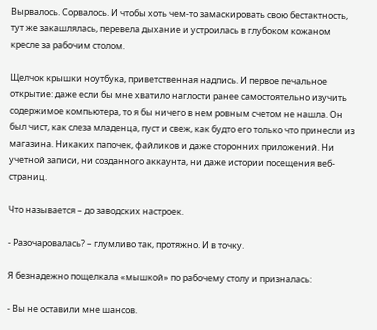Вырвалось. Сорвалось. И чтобы хоть чем-то замаскировать свою бестактность, тут же закашлялась, перевела дыхание и устроилась в глубоком кожаном кресле за рабочим столом.

Щелчок крышки ноутбука, приветственная надпись. И первое печальное открытие: даже если бы мне хватило наглости ранее самостоятельно изучить содержимое компьютера, то я бы ничего в нем ровным счетом не нашла. Он был чист, как слеза младенца, пуст и свеж, как будто его только что принесли из магазина. Никаких папочек, файликов и даже сторонних приложений. Ни учетной записи, ни созданного аккаунта, ни даже истории посещения веб-страниц.

Что называется – до заводских настроек.

- Разочаровалась? – глумливо так, протяжно. И в точку.

Я безнадежно пощелкала «мышкой» по рабочему столу и призналась:

- Вы не оставили мне шансов.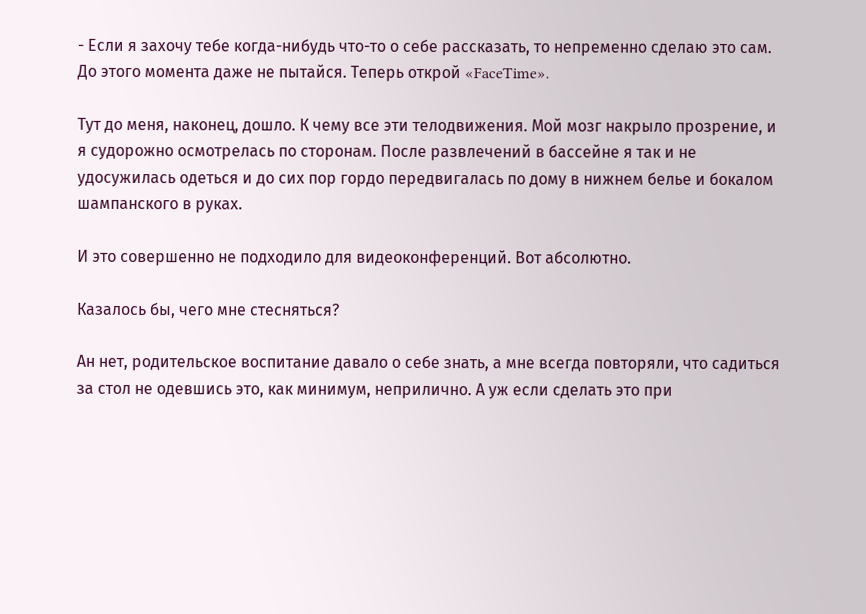- Если я захочу тебе когда-нибудь что-то о себе рассказать, то непременно сделаю это сам. До этого момента даже не пытайся. Теперь открой «FaceTime».

Тут до меня, наконец, дошло. К чему все эти телодвижения. Мой мозг накрыло прозрение, и я судорожно осмотрелась по сторонам. После развлечений в бассейне я так и не удосужилась одеться и до сих пор гордо передвигалась по дому в нижнем белье и бокалом шампанского в руках.

И это совершенно не подходило для видеоконференций. Вот абсолютно.

Казалось бы, чего мне стесняться?

Ан нет, родительское воспитание давало о себе знать, а мне всегда повторяли, что садиться за стол не одевшись это, как минимум, неприлично. А уж если сделать это при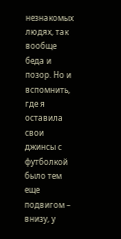незнакомых людях, так вообще беда и позор. Но и вспомнить, где я оставила свои джинсы с футболкой было тем еще подвигом – внизу, у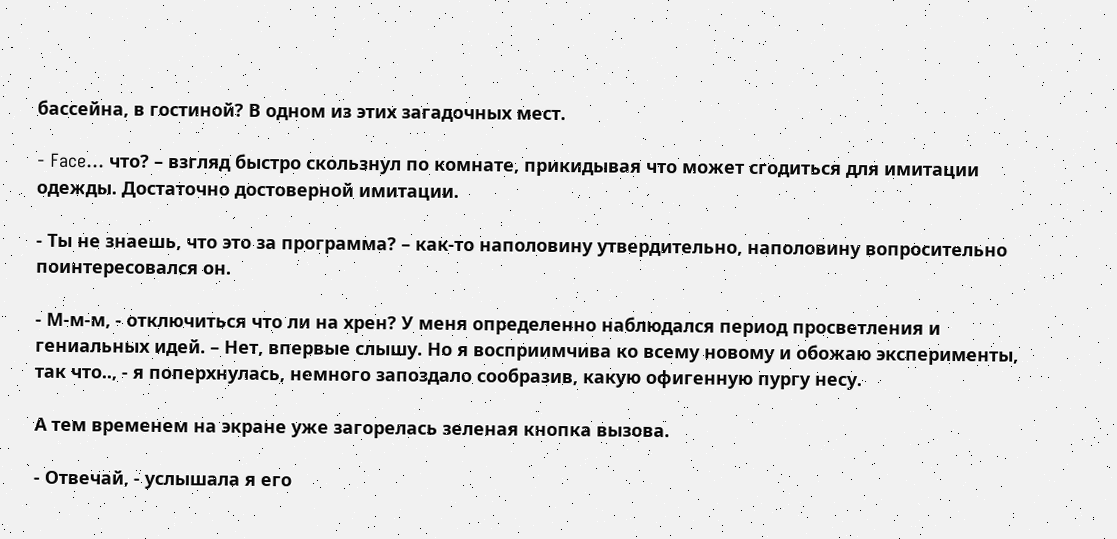бассейна, в гостиной? В одном из этих загадочных мест.

- Face… что? – взгляд быстро скользнул по комнате, прикидывая что может сгодиться для имитации одежды. Достаточно достоверной имитации.

- Ты не знаешь, что это за программа? – как-то наполовину утвердительно, наполовину вопросительно поинтересовался он.

- М-м-м, - отключиться что ли на хрен? У меня определенно наблюдался период просветления и гениальных идей. – Нет, впервые слышу. Но я восприимчива ко всему новому и обожаю эксперименты, так что.., - я поперхнулась, немного запоздало сообразив, какую офигенную пургу несу.

А тем временем на экране уже загорелась зеленая кнопка вызова.

- Отвечай, - услышала я его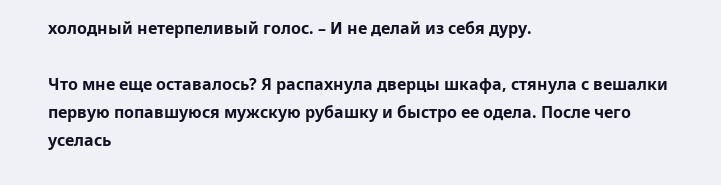холодный нетерпеливый голос. – И не делай из себя дуру.

Что мне еще оставалось? Я распахнула дверцы шкафа, стянула с вешалки первую попавшуюся мужскую рубашку и быстро ее одела. После чего уселась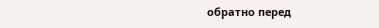обратно перед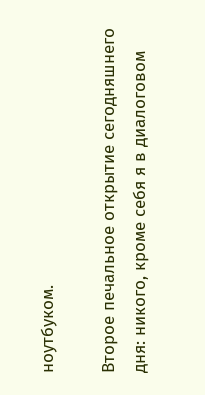ноутбуком.

Второе печальное открытие сегодняшнего дня: никого, кроме себя я в диалоговом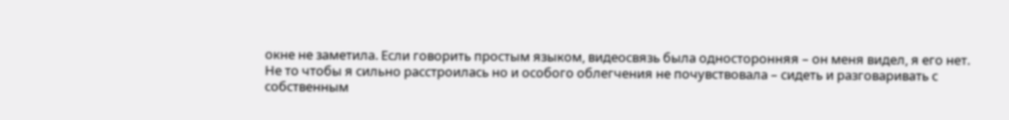окне не заметила. Если говорить простым языком, видеосвязь была односторонняя – он меня видел, я его нет. Не то чтобы я сильно расстроилась но и особого облегчения не почувствовала – сидеть и разговаривать с собственным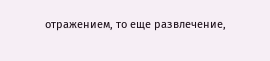отражением, то еще развлечение,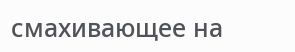смахивающее на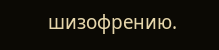шизофрению.